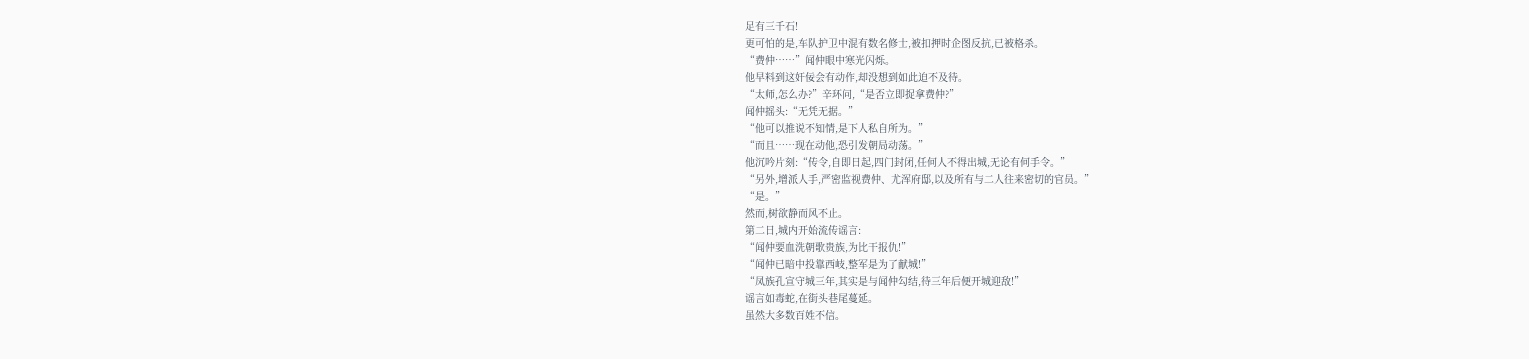足有三千石!
更可怕的是,车队护卫中混有数名修士,被扣押时企图反抗,已被格杀。
“费仲……”闻仲眼中寒光闪烁。
他早料到这奸佞会有动作,却没想到如此迫不及待。
“太师,怎么办?”辛环问,“是否立即捉拿费仲?”
闻仲摇头:“无凭无据。”
“他可以推说不知情,是下人私自所为。”
“而且……现在动他,恐引发朝局动荡。”
他沉吟片刻:“传令,自即日起,四门封闭,任何人不得出城,无论有何手令。”
“另外,增派人手,严密监视费仲、尤浑府邸,以及所有与二人往来密切的官员。”
“是。”
然而,树欲静而风不止。
第二日,城内开始流传谣言:
“闻仲要血洗朝歌贵族,为比干报仇!”
“闻仲已暗中投靠西岐,整军是为了献城!”
“凤族孔宣守城三年,其实是与闻仲勾结,待三年后便开城迎敌!”
谣言如毒蛇,在街头巷尾蔓延。
虽然大多数百姓不信。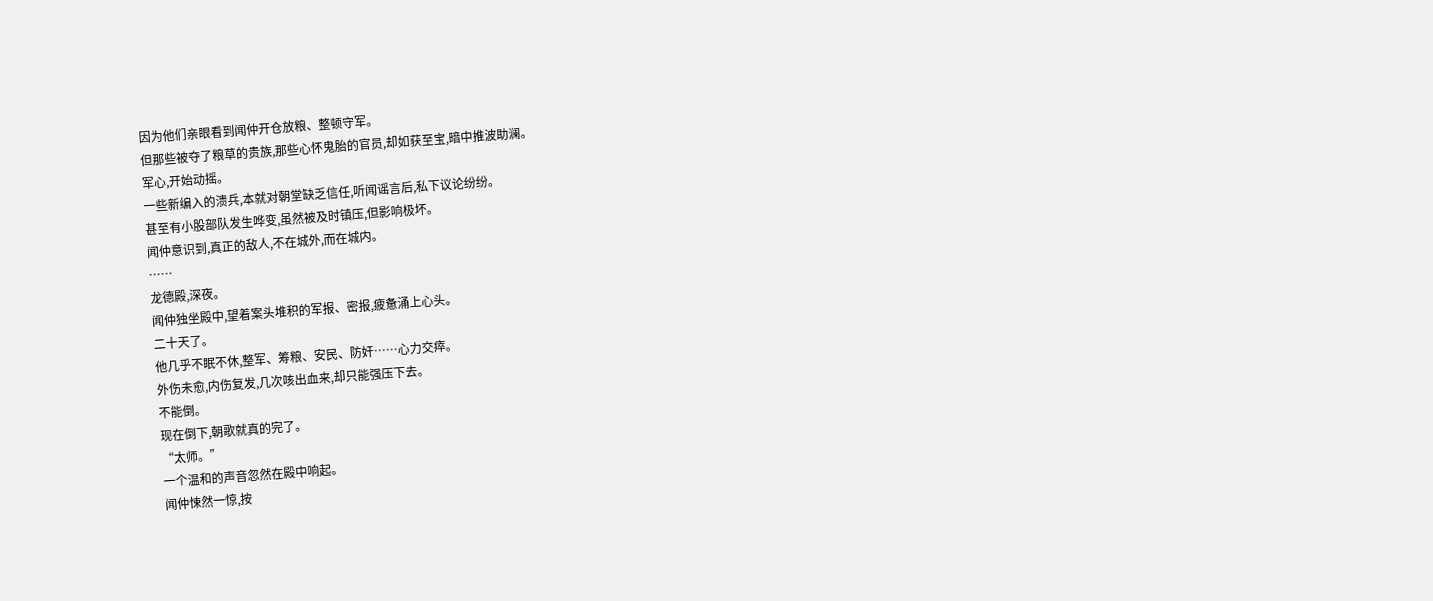因为他们亲眼看到闻仲开仓放粮、整顿守军。
但那些被夺了粮草的贵族,那些心怀鬼胎的官员,却如获至宝,暗中推波助澜。
军心,开始动摇。
一些新编入的溃兵,本就对朝堂缺乏信任,听闻谣言后,私下议论纷纷。
甚至有小股部队发生哗变,虽然被及时镇压,但影响极坏。
闻仲意识到,真正的敌人,不在城外,而在城内。
……
龙德殿,深夜。
闻仲独坐殿中,望着案头堆积的军报、密报,疲惫涌上心头。
二十天了。
他几乎不眠不休,整军、筹粮、安民、防奸……心力交瘁。
外伤未愈,内伤复发,几次咳出血来,却只能强压下去。
不能倒。
现在倒下,朝歌就真的完了。
“太师。”
一个温和的声音忽然在殿中响起。
闻仲悚然一惊,按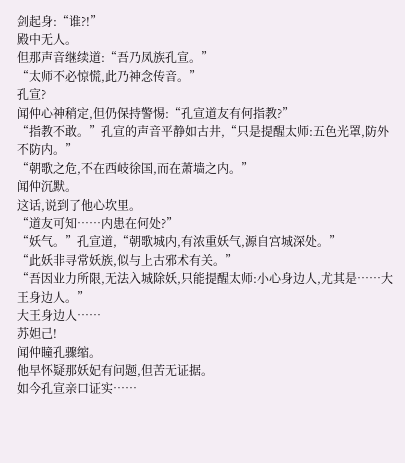剑起身:“谁?!”
殿中无人。
但那声音继续道:“吾乃凤族孔宣。”
“太师不必惊慌,此乃神念传音。”
孔宣?
闻仲心神稍定,但仍保持警惕:“孔宣道友有何指教?”
“指教不敢。”孔宣的声音平静如古井,“只是提醒太师:五色光罩,防外不防内。”
“朝歌之危,不在西岐徐国,而在萧墙之内。”
闻仲沉默。
这话,说到了他心坎里。
“道友可知……内患在何处?”
“妖气。”孔宣道,“朝歌城内,有浓重妖气,源自宫城深处。”
“此妖非寻常妖族,似与上古邪术有关。”
“吾因业力所限,无法入城除妖,只能提醒太师:小心身边人,尤其是……大王身边人。”
大王身边人……
苏妲己!
闻仲瞳孔骤缩。
他早怀疑那妖妃有问题,但苦无证据。
如今孔宣亲口证实……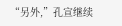“另外,”孔宣继续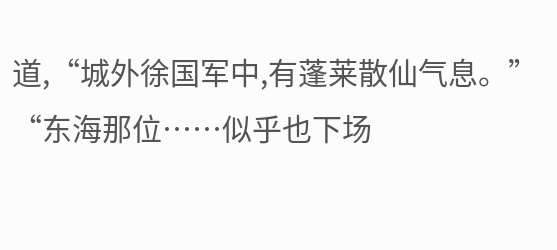道,“城外徐国军中,有蓬莱散仙气息。”
“东海那位……似乎也下场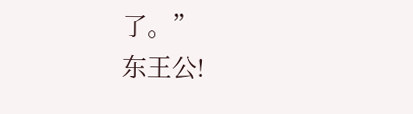了。”
东王公!